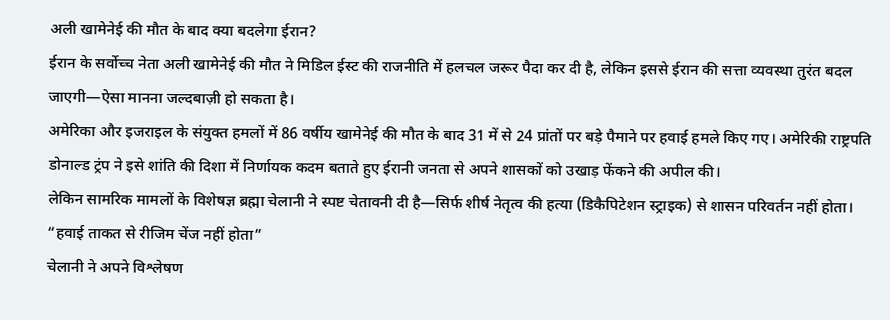अली खामेनेई की मौत के बाद क्या बदलेगा ईरान?
ईरान के सर्वोच्च नेता अली खामेनेई की मौत ने मिडिल ईस्ट की राजनीति में हलचल जरूर पैदा कर दी है, लेकिन इससे ईरान की सत्ता व्यवस्था तुरंत बदल जाएगी—ऐसा मानना जल्दबाज़ी हो सकता है।
अमेरिका और इजराइल के संयुक्त हमलों में 86 वर्षीय खामेनेई की मौत के बाद 31 में से 24 प्रांतों पर बड़े पैमाने पर हवाई हमले किए गए। अमेरिकी राष्ट्रपति डोनाल्ड ट्रंप ने इसे शांति की दिशा में निर्णायक कदम बताते हुए ईरानी जनता से अपने शासकों को उखाड़ फेंकने की अपील की।
लेकिन सामरिक मामलों के विशेषज्ञ ब्रह्मा चेलानी ने स्पष्ट चेतावनी दी है—सिर्फ शीर्ष नेतृत्व की हत्या (डिकैपिटेशन स्ट्राइक) से शासन परिवर्तन नहीं होता।
“हवाई ताकत से रीजिम चेंज नहीं होता”
चेलानी ने अपने विश्लेषण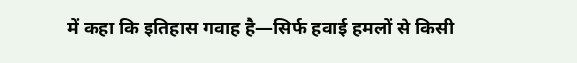में कहा कि इतिहास गवाह है—सिर्फ हवाई हमलों से किसी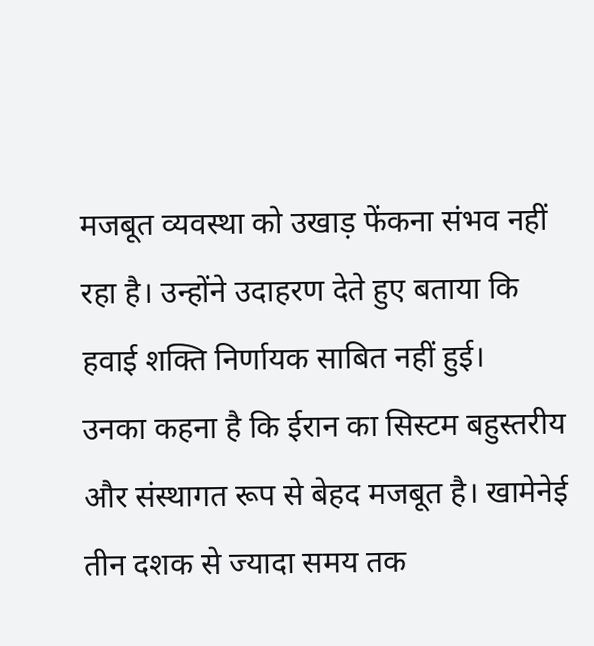मजबूत व्यवस्था को उखाड़ फेंकना संभव नहीं रहा है। उन्होंने उदाहरण देते हुए बताया कि
हवाई शक्ति निर्णायक साबित नहीं हुई।
उनका कहना है कि ईरान का सिस्टम बहुस्तरीय और संस्थागत रूप से बेहद मजबूत है। खामेनेई तीन दशक से ज्यादा समय तक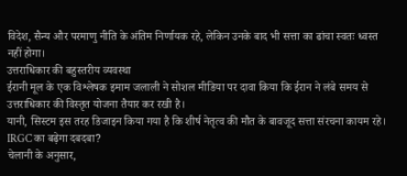विदेश, सैन्य और परमाणु नीति के अंतिम निर्णायक रहे, लेकिन उनके बाद भी सत्ता का ढांचा स्वतः ध्वस्त नहीं होगा।
उत्तराधिकार की बहुस्तरीय व्यवस्था
ईरानी मूल के एक विश्लेषक इमाम जलाली ने सोशल मीडिया पर दावा किया कि ईरान ने लंबे समय से उत्तराधिकार की विस्तृत योजना तैयार कर रखी है।
यानी, सिस्टम इस तरह डिजाइन किया गया है कि शीर्ष नेतृत्व की मौत के बावजूद सत्ता संरचना कायम रहे।
IRGC का बढ़ेगा दबदबा?
चेलानी के अनुसार,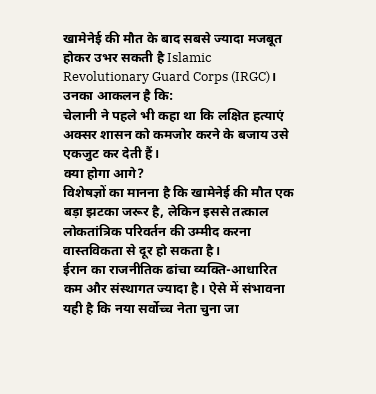खामेनेई की मौत के बाद सबसे ज्यादा मजबूत होकर उभर सकती है Islamic Revolutionary Guard Corps (IRGC)।
उनका आकलन है कि:
चेलानी ने पहले भी कहा था कि लक्षित हत्याएं अक्सर शासन को कमजोर करने के बजाय उसे एकजुट कर देती हैं।
क्या होगा आगे?
विशेषज्ञों का मानना है कि खामेनेई की मौत एक बड़ा झटका जरूर है, लेकिन इससे तत्काल लोकतांत्रिक परिवर्तन की उम्मीद करना वास्तविकता से दूर हो सकता है।
ईरान का राजनीतिक ढांचा व्यक्ति-आधारित कम और संस्थागत ज्यादा है। ऐसे में संभावना यही है कि नया सर्वोच्च नेता चुना जा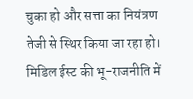चुका हो और सत्ता का नियंत्रण तेजी से स्थिर किया जा रहा हो।
मिडिल ईस्ट की भू-राजनीति में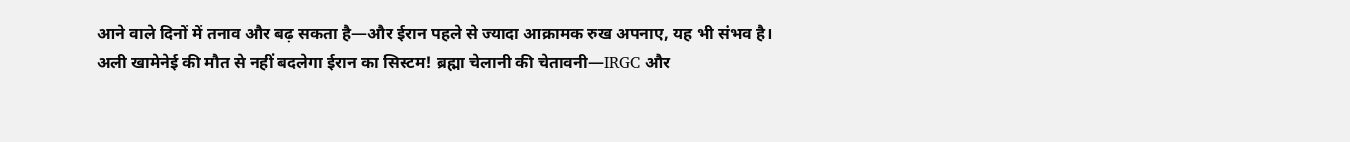आने वाले दिनों में तनाव और बढ़ सकता है—और ईरान पहले से ज्यादा आक्रामक रुख अपनाए, यह भी संभव है।
अली खामेनेई की मौत से नहीं बदलेगा ईरान का सिस्टम! ब्रह्मा चेलानी की चेतावनी—IRGC और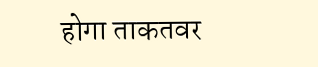होगा ताकतवर